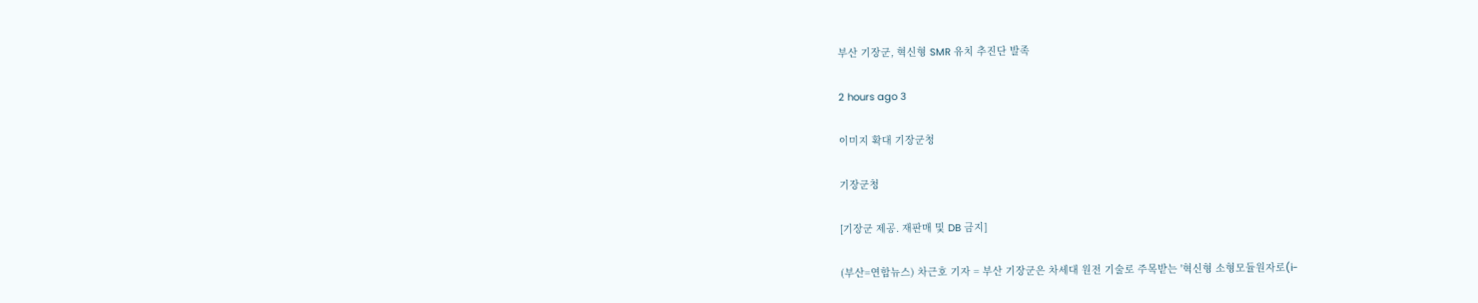부산 기장군, 혁신형 SMR 유치 추진단 발족

2 hours ago 3

이미지 확대 기장군청

기장군청

[기장군 제공. 재판매 및 DB 금지]

(부산=연합뉴스) 차근호 기자 = 부산 기장군은 차세대 원전 기술로 주목받는 '혁신형 소형모듈원자로(i-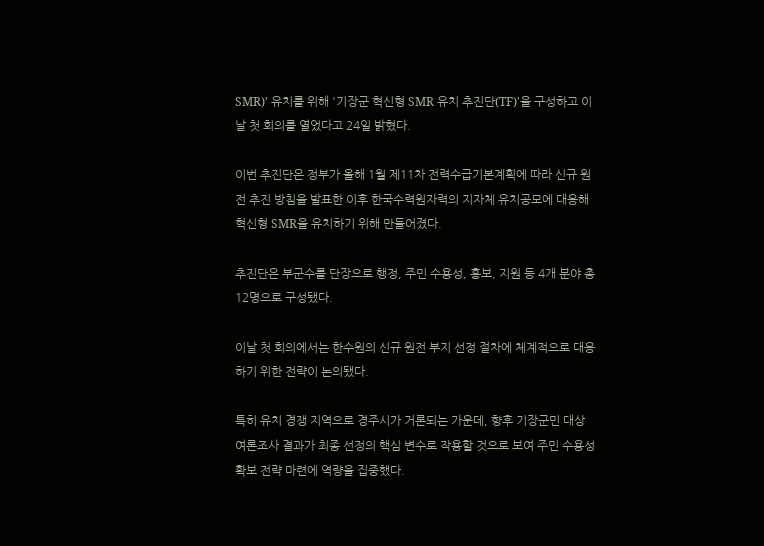SMR)' 유치를 위해 '기장군 혁신형 SMR 유치 추진단(TF)'을 구성하고 이날 첫 회의를 열었다고 24일 밝혔다.

이번 추진단은 정부가 올해 1월 제11차 전력수급기본계획에 따라 신규 원전 추진 방침을 발표한 이후 한국수력원자력의 지자체 유치공모에 대응해 혁신형 SMR을 유치하기 위해 만들어졌다.

추진단은 부군수를 단장으로 행정, 주민 수용성, 홍보, 지원 등 4개 분야 총 12명으로 구성됐다.

이날 첫 회의에서는 한수원의 신규 원전 부지 선정 절차에 체계적으로 대응하기 위한 전략이 논의됐다.

특히 유치 경쟁 지역으로 경주시가 거론되는 가운데, 향후 기장군민 대상 여론조사 결과가 최종 선정의 핵심 변수로 작용할 것으로 보여 주민 수용성 확보 전략 마련에 역량을 집중했다.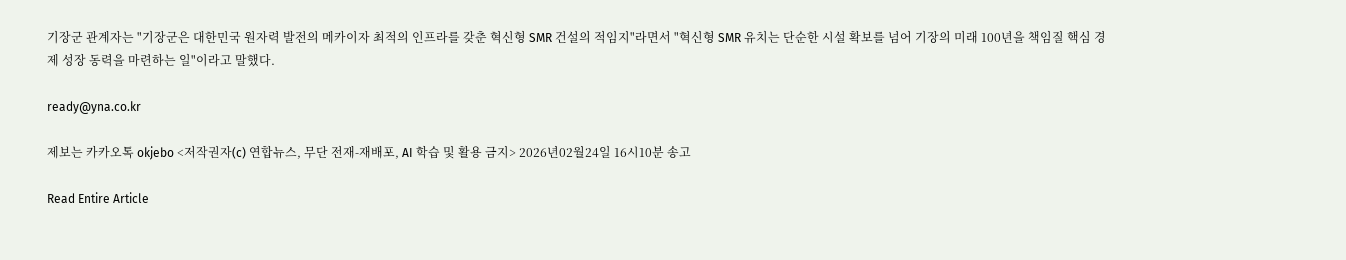기장군 관계자는 "기장군은 대한민국 원자력 발전의 메카이자 최적의 인프라를 갖춘 혁신형 SMR 건설의 적임지"라면서 "혁신형 SMR 유치는 단순한 시설 확보를 넘어 기장의 미래 100년을 책임질 핵심 경제 성장 동력을 마련하는 일"이라고 말했다.

ready@yna.co.kr

제보는 카카오톡 okjebo <저작권자(c) 연합뉴스, 무단 전재-재배포, AI 학습 및 활용 금지> 2026년02월24일 16시10분 송고

Read Entire Article